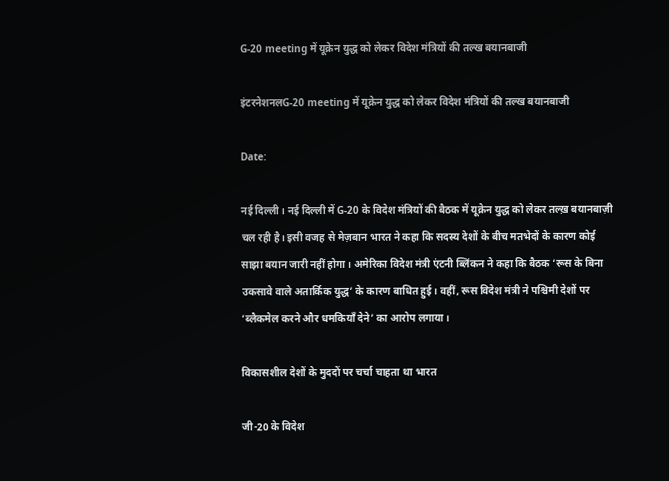G-20 meeting में यूक्रेन युद्ध को लेकर विदेश मंत्रियों की तल्ख बयानबाजी

इंटरनेशनलG-20 meeting में यूक्रेन युद्ध को लेकर विदेश मंत्रियों की तल्ख बयानबाजी

Date:

नई दिल्ली। नई दिल्ली में G-20 के विदेश मंत्रियों की बैठक में यूक्रेन युद्ध को लेकर तल्ख़ बयानबाज़ी चल रही है। इसी वजह से मेज़बान भारत ने कहा कि सदस्य देशों के बीच मतभेदों के कारण कोई साझा बयान जारी नहीं होगा। अमेरिका विदेश मंत्री एंटनी ब्लिंकन ने कहा कि बैठक ‘रूस के बिना उकसावे वाले अतार्किक युद्ध’ के कारण बाधित हुई। वहीं, रूस विदेश मंत्री ने पश्चिमी देशों पर ‘ब्लैकमेल करने और धमकियाँ देने’ का आरोप लगाया।

विकासशील देशों के मुददों पर चर्चा चाहता था भारत

जी-20 के विदेश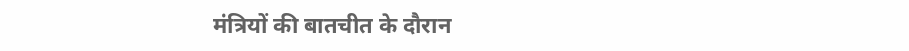मंत्रियों की बातचीत के दौरान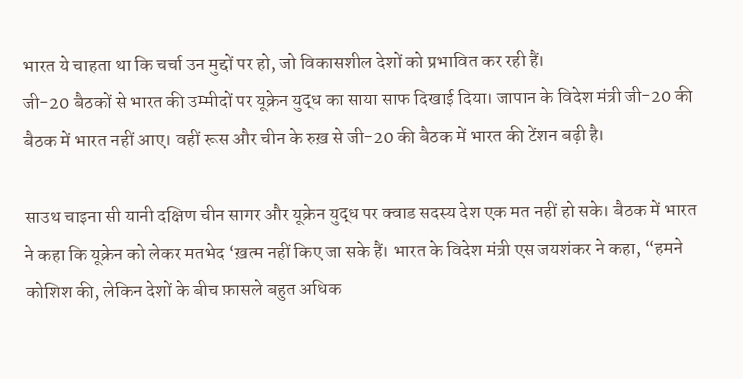भारत ये चाहता था कि चर्चा उन मुद्दों पर हो, जो विकासशील देशों को प्रभावित कर रही हैं।
जी-20 बैठकों से भारत की उम्मीदों पर यूक्रेन युद्ध का साया साफ दिखाई दिया। जापान के विदेश मंत्री जी-20 की बैठक में भारत नहीं आए। वहीं रूस और चीन के रुख़ से जी-20 की बैठक में भारत की टेंशन बढ़ी है।

साउथ चाइना सी यानी दक्षिण चीन सागर और यूक्रेन युद्ध पर क्वाड सदस्य देश एक मत नहीं हो सके। बैठक में भारत ने कहा कि यूक्रेन को लेकर मतभेद ‘ख़त्म नहीं किए जा सके हैं। भारत के विदेश मंत्री एस जयशंकर ने कहा, “हमने कोशिश की, लेकिन देशों के बीच फ़ासले बहुत अधिक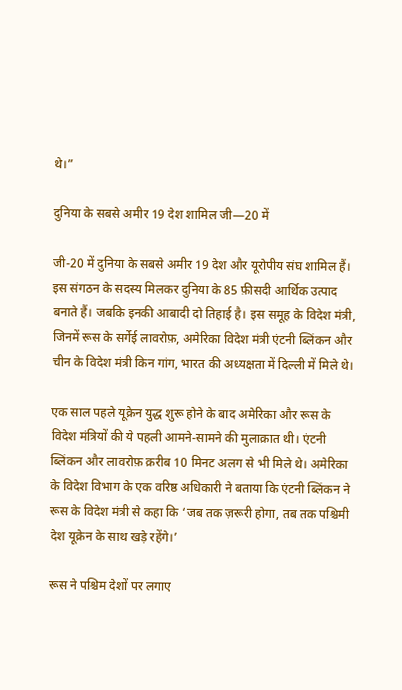थे।”

दुनिया के सबसे अमीर 19 देश शामिल जी—20 में

जी-20 में दुनिया के सबसे अमीर 19 देश और यूरोपीय संघ शामिल हैं। इस संगठन के सदस्य मिलकर दुनिया के 85 फ़ीसदी आर्थिक उत्पाद बनाते हैं। जबकि इनकी आबादी दो तिहाई है। इस समूह के विदेश मंत्री, जिनमें रूस के सर्गेई लावरोफ़, अमेरिका विदेश मंत्री एंटनी ब्लिंकन और चीन के विदेश मंत्री किन गांग, भारत की अध्यक्षता में दिल्ली में मिले थे।

एक साल पहले यूक्रेन युद्ध शुरू होने के बाद अमेरिका और रूस के विदेश मंत्रियों की ये पहली आमने-सामने की मुलाक़ात थी। एंटनी ब्लिंकन और लावरोफ़ क़रीब 10 मिनट अलग से भी मिले थे। अमेरिका के विदेश विभाग के एक वरिष्ठ अधिकारी ने बताया कि एंटनी ब्लिंकन ने रूस के विदेश मंत्री से कहा कि ‘जब तक ज़रूरी होगा, तब तक पश्चिमी देश यूक्रेन के साथ खड़े रहेंगे।’

रूस ने पश्चिम देशों पर लगाए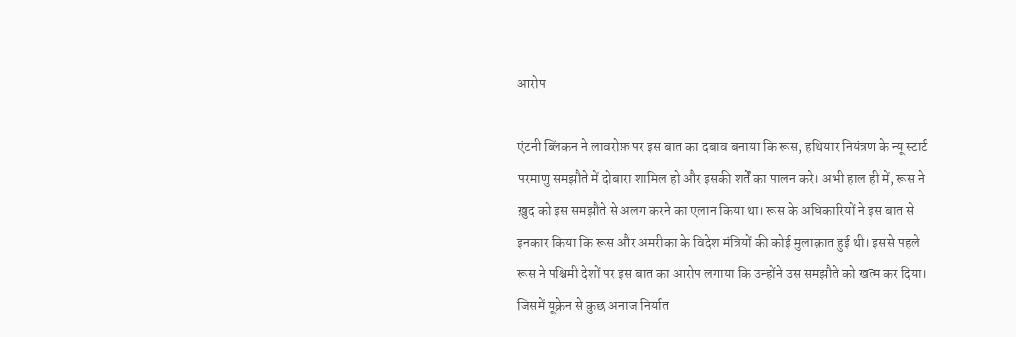आरोप

एंटनी ब्लिंकन ने लावरोफ़ पर इस बात का दबाव बनाया कि रूस, हथियार नियंत्रण के न्यू स्टार्ट परमाणु समझौते में दोबारा शामिल हो और इसकी शर्तें का पालन करे। अभी हाल ही में, रूस ने ख़ुद को इस समझौते से अलग करने का एलान किया था। रूस के अधिकारियों ने इस बात से इनकार किया कि रूस और अमरीका के विदेश मंत्रियों की कोई मुलाक़ात हुई थी। इससे पहले रूस ने पश्चिमी देशों पर इस बात का आरोप लगाया कि उन्होंने उस समझौते को खत्म कर दिया। जिसमें यूक्रेन से कुछ अनाज निर्यात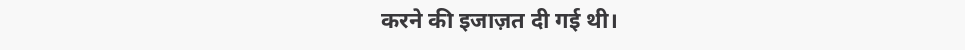करने की इजाज़त दी गई थी।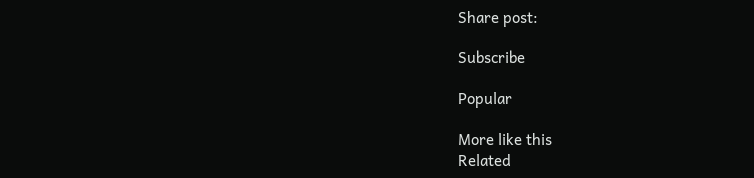Share post:

Subscribe

Popular

More like this
Related